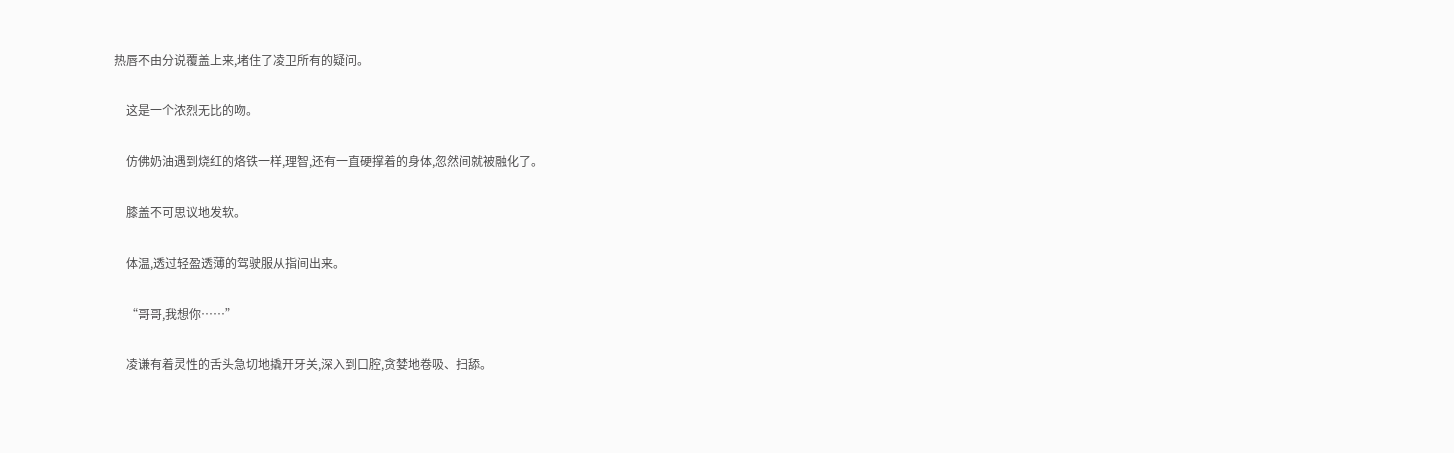热唇不由分说覆盖上来,堵住了凌卫所有的疑问。

    这是一个浓烈无比的吻。

    仿佛奶油遇到烧红的烙铁一样,理智,还有一直硬撑着的身体,忽然间就被融化了。

    膝盖不可思议地发软。

    体温,透过轻盈透薄的驾驶服从指间出来。

    “哥哥,我想你……”

    凌谦有着灵性的舌头急切地撬开牙关,深入到口腔,贪婪地卷吸、扫舔。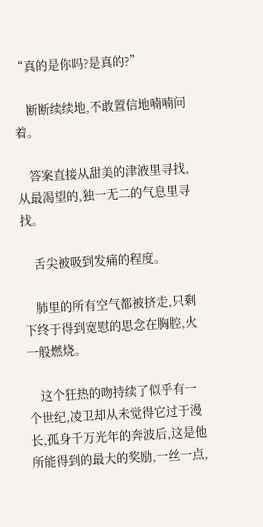“真的是你吗?是真的?”

    断断续续地,不敢置信地喃喃问着。

    答案直接从甜美的津液里寻找,从最渴望的,独一无二的气息里寻找。

    舌尖被吸到发痛的程度。

    肺里的所有空气都被挤走,只剩下终于得到宽慰的思念在胸腔,火一般燃烧。

    这个狂热的吻持续了似乎有一个世纪,凌卫却从未觉得它过于漫长,孤身千万光年的奔波后,这是他所能得到的最大的奖励,一丝一点,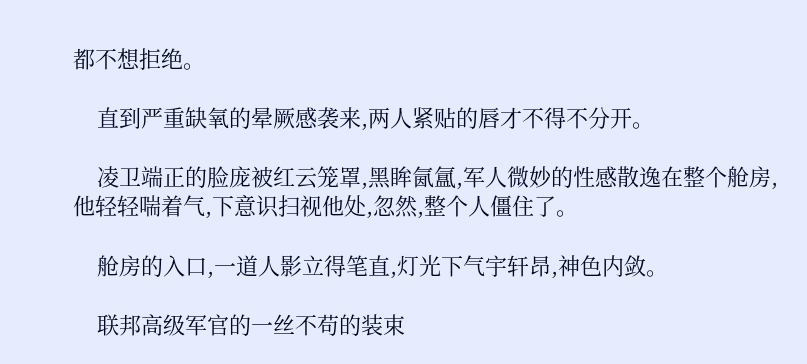都不想拒绝。

    直到严重缺氧的晕厥感袭来,两人紧贴的唇才不得不分开。

    凌卫端正的脸庞被红云笼罩,黑眸氤氲,军人微妙的性感散逸在整个舱房,他轻轻喘着气,下意识扫视他处,忽然,整个人僵住了。

    舱房的入口,一道人影立得笔直,灯光下气宇轩昂,神色内敛。

    联邦高级军官的一丝不苟的装束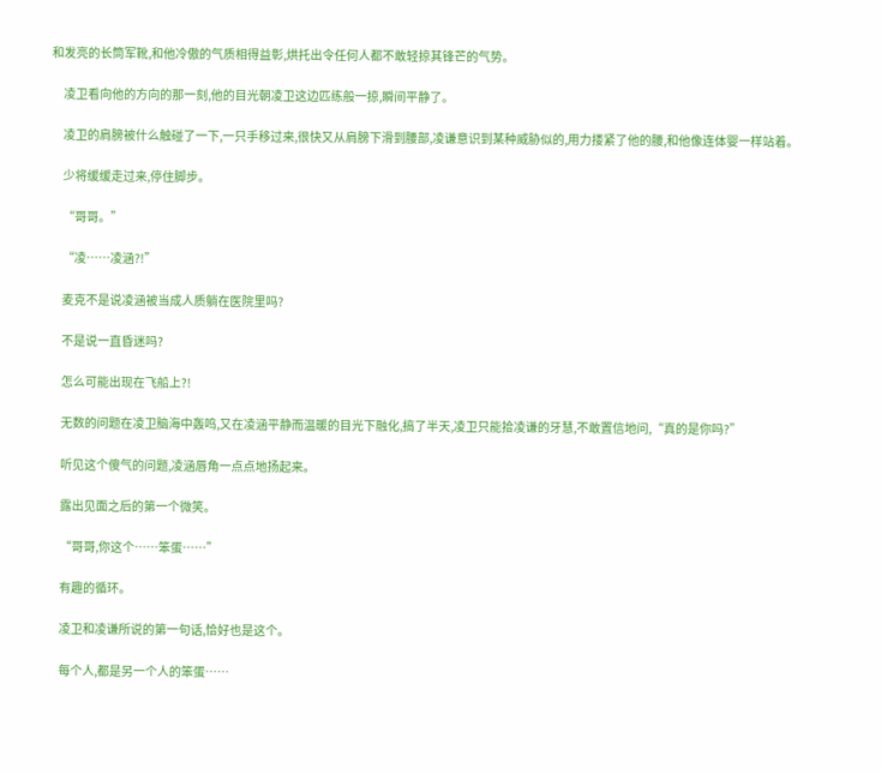和发亮的长筒军靴,和他冷傲的气质相得益彰,烘托出令任何人都不敢轻掠其锋芒的气势。

    凌卫看向他的方向的那一刻,他的目光朝凌卫这边匹练般一掠,瞬间平静了。

    凌卫的肩膀被什么触碰了一下,一只手移过来,很快又从肩膀下滑到腰部,凌谦意识到某种威胁似的,用力搂紧了他的腰,和他像连体婴一样站着。

    少将缓缓走过来,停住脚步。

    “哥哥。”

    “凌……凌涵?!”

    麦克不是说凌涵被当成人质躺在医院里吗?

    不是说一直昏迷吗?

    怎么可能出现在飞船上?!

    无数的问题在凌卫脑海中轰鸣,又在凌涵平静而温暖的目光下融化,搞了半天,凌卫只能拾凌谦的牙慧,不敢置信地问,“真的是你吗?”

    听见这个傻气的问题,凌涵唇角一点点地扬起来。

    露出见面之后的第一个微笑。

    “哥哥,你这个……笨蛋……”

    有趣的循环。

    凌卫和凌谦所说的第一句话,恰好也是这个。

    每个人,都是另一个人的笨蛋……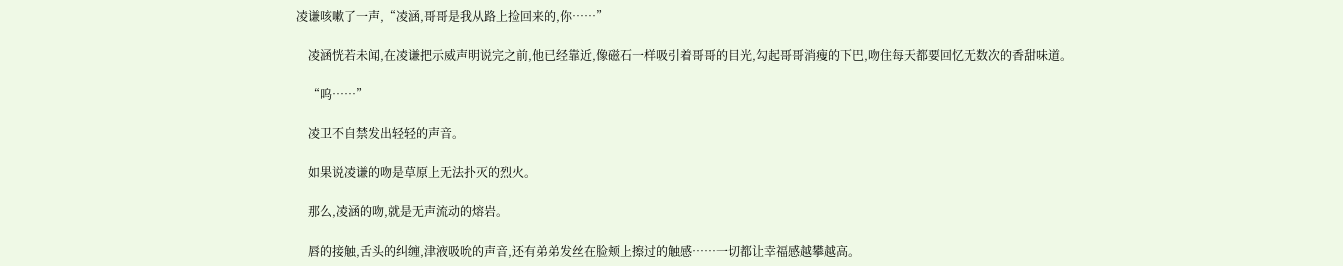凌谦咳嗽了一声,“凌涵,哥哥是我从路上捡回来的,你……”

    凌涵恍若未闻,在凌谦把示威声明说完之前,他已经靠近,像磁石一样吸引着哥哥的目光,勾起哥哥消瘦的下巴,吻住每天都要回忆无数次的香甜味道。

    “呜……”

    凌卫不自禁发出轻轻的声音。

    如果说凌谦的吻是草原上无法扑灭的烈火。

    那么,凌涵的吻,就是无声流动的熔岩。

    唇的接触,舌头的纠缠,津液吸吮的声音,还有弟弟发丝在脸颊上擦过的触感……一切都让幸福感越攀越高。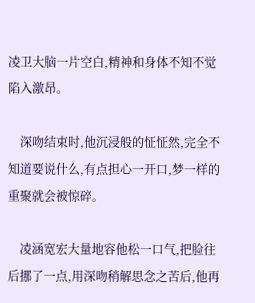凌卫大脑一片空白,精神和身体不知不觉陷入激昂。

    深吻结束时,他沉浸般的怔怔然,完全不知道要说什么,有点担心一开口,梦一样的重聚就会被惊碎。

    凌涵宽宏大量地容他松一口气,把脸往后挪了一点,用深吻稍解思念之苦后,他再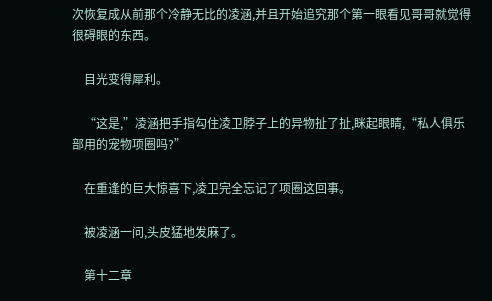次恢复成从前那个冷静无比的凌涵,并且开始追究那个第一眼看见哥哥就觉得很碍眼的东西。

    目光变得犀利。

    “这是,”凌涵把手指勾住凌卫脖子上的异物扯了扯,眯起眼睛,“私人俱乐部用的宠物项圈吗?”

    在重逢的巨大惊喜下,凌卫完全忘记了项圈这回事。

    被凌涵一问,头皮猛地发麻了。

    第十二章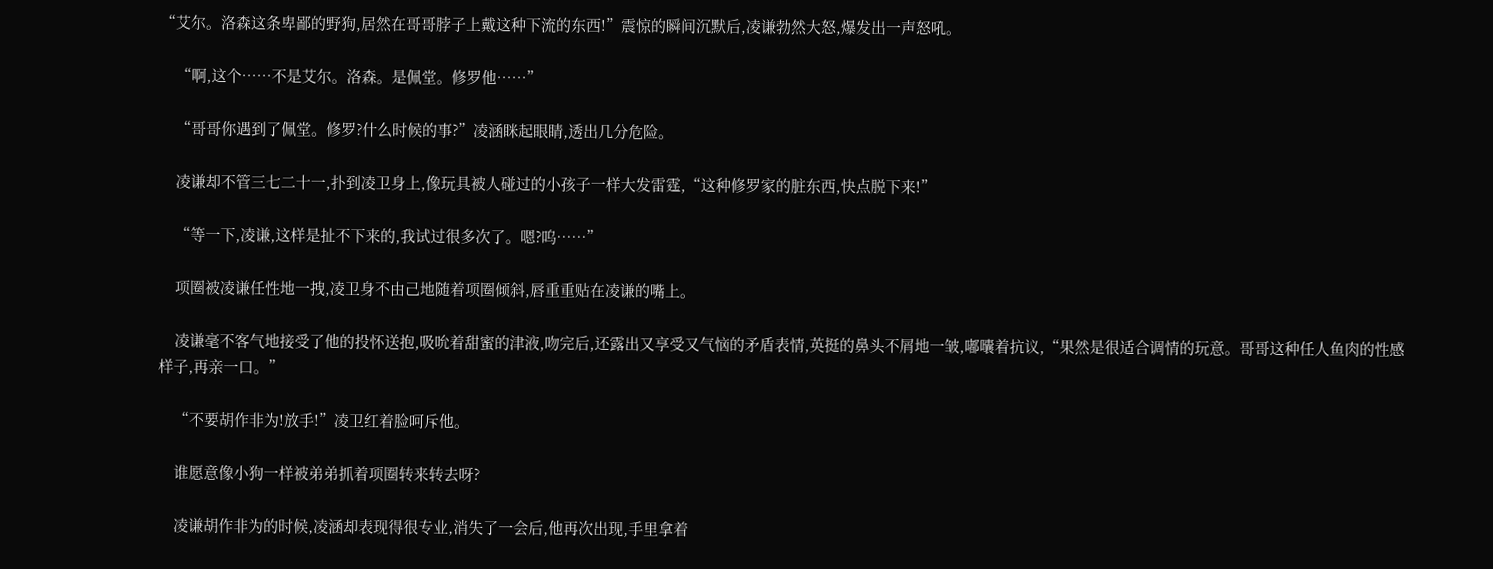“艾尔。洛森这条卑鄙的野狗,居然在哥哥脖子上戴这种下流的东西!”震惊的瞬间沉默后,凌谦勃然大怒,爆发出一声怒吼。

    “啊,这个……不是艾尔。洛森。是佩堂。修罗他……”

    “哥哥你遇到了佩堂。修罗?什么时候的事?”凌涵眯起眼睛,透出几分危险。

    凌谦却不管三七二十一,扑到凌卫身上,像玩具被人碰过的小孩子一样大发雷霆,“这种修罗家的脏东西,快点脱下来!”

    “等一下,凌谦,这样是扯不下来的,我试过很多次了。嗯?呜……”

    项圈被凌谦任性地一拽,凌卫身不由己地随着项圈倾斜,唇重重贴在凌谦的嘴上。

    凌谦毫不客气地接受了他的投怀送抱,吸吮着甜蜜的津液,吻完后,还露出又享受又气恼的矛盾表情,英挺的鼻头不屑地一皱,嘟囔着抗议,“果然是很适合调情的玩意。哥哥这种任人鱼肉的性感样子,再亲一口。”

    “不要胡作非为!放手!”凌卫红着脸呵斥他。

    谁愿意像小狗一样被弟弟抓着项圈转来转去呀?

    凌谦胡作非为的时候,凌涵却表现得很专业,消失了一会后,他再次出现,手里拿着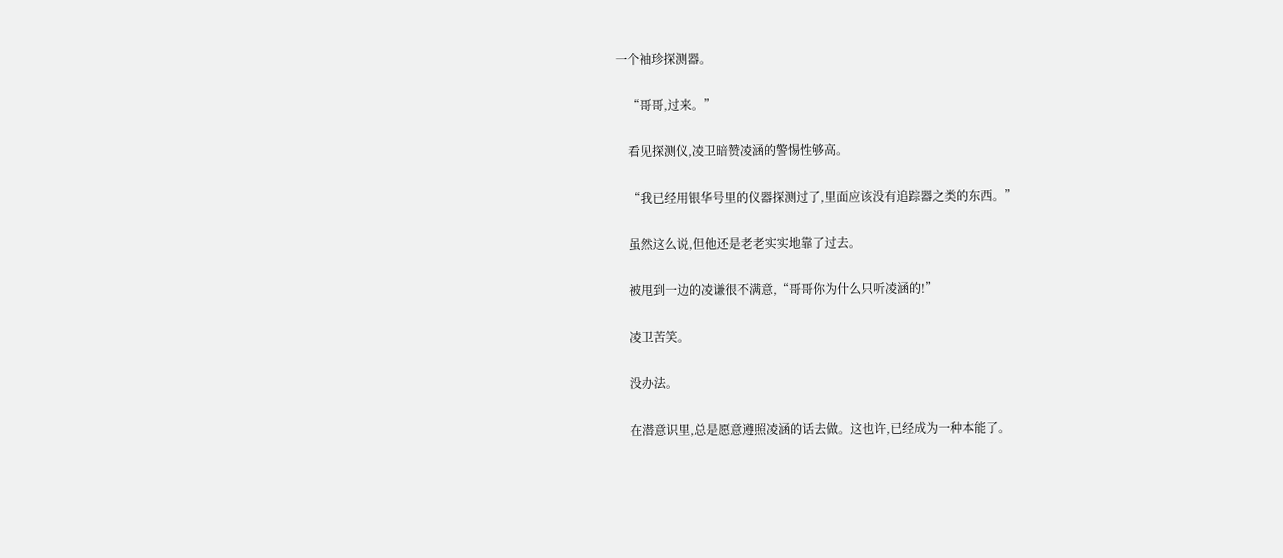一个袖珍探测器。

    “哥哥,过来。”

    看见探测仪,凌卫暗赞凌涵的警惕性够高。

    “我已经用银华号里的仪器探测过了,里面应该没有追踪器之类的东西。”

    虽然这么说,但他还是老老实实地靠了过去。

    被甩到一边的凌谦很不满意,“哥哥你为什么只听凌涵的!”

    凌卫苦笑。

    没办法。

    在潜意识里,总是愿意遵照凌涵的话去做。这也许,已经成为一种本能了。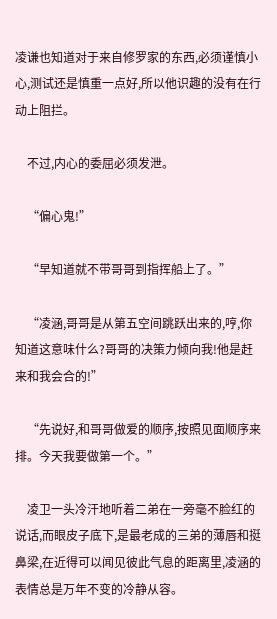凌谦也知道对于来自修罗家的东西,必须谨慎小心,测试还是慎重一点好,所以他识趣的没有在行动上阻拦。

    不过,内心的委屈必须发泄。

    “偏心鬼!”

    “早知道就不带哥哥到指挥船上了。”

    “凌涵,哥哥是从第五空间跳跃出来的,哼,你知道这意味什么?哥哥的决策力倾向我!他是赶来和我会合的!”

    “先说好,和哥哥做爱的顺序,按照见面顺序来排。今天我要做第一个。”

    凌卫一头冷汗地听着二弟在一旁毫不脸红的说话,而眼皮子底下,是最老成的三弟的薄唇和挺鼻梁,在近得可以闻见彼此气息的距离里,凌涵的表情总是万年不变的冷静从容。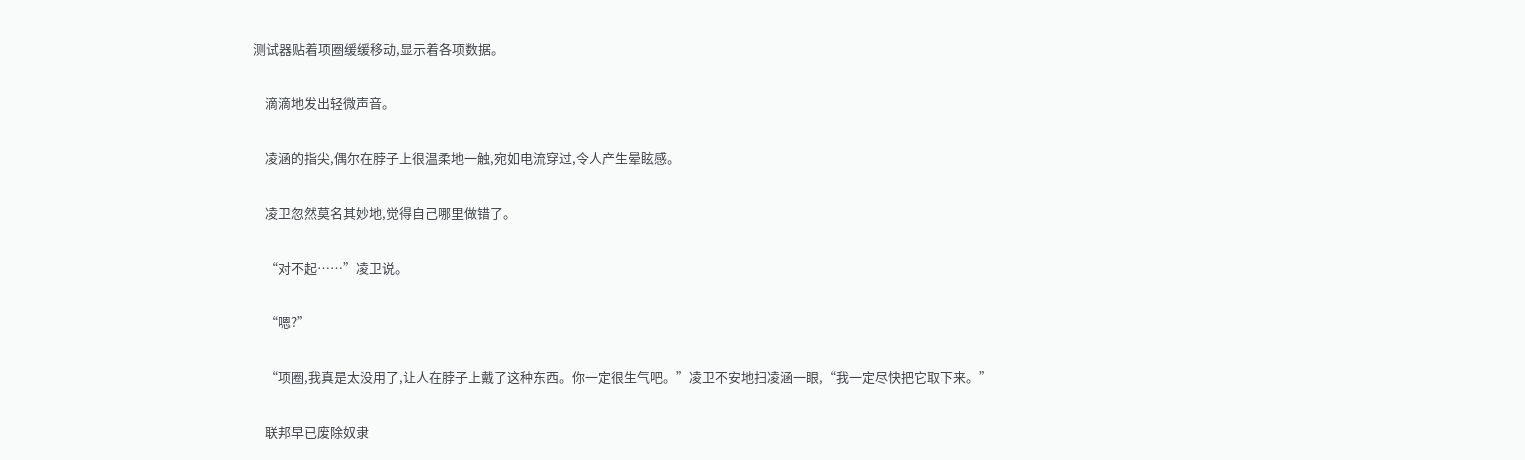测试器贴着项圈缓缓移动,显示着各项数据。

    滴滴地发出轻微声音。

    凌涵的指尖,偶尔在脖子上很温柔地一触,宛如电流穿过,令人产生晕眩感。

    凌卫忽然莫名其妙地,觉得自己哪里做错了。

    “对不起……”凌卫说。

    “嗯?”

    “项圈,我真是太没用了,让人在脖子上戴了这种东西。你一定很生气吧。”凌卫不安地扫凌涵一眼,“我一定尽快把它取下来。”

    联邦早已废除奴隶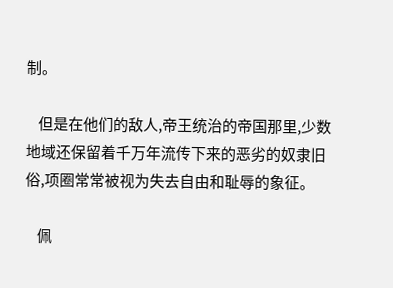制。

    但是在他们的敌人,帝王统治的帝国那里,少数地域还保留着千万年流传下来的恶劣的奴隶旧俗,项圈常常被视为失去自由和耻辱的象征。

    佩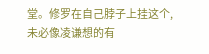堂。修罗在自己脖子上挂这个,未必像凌谦想的有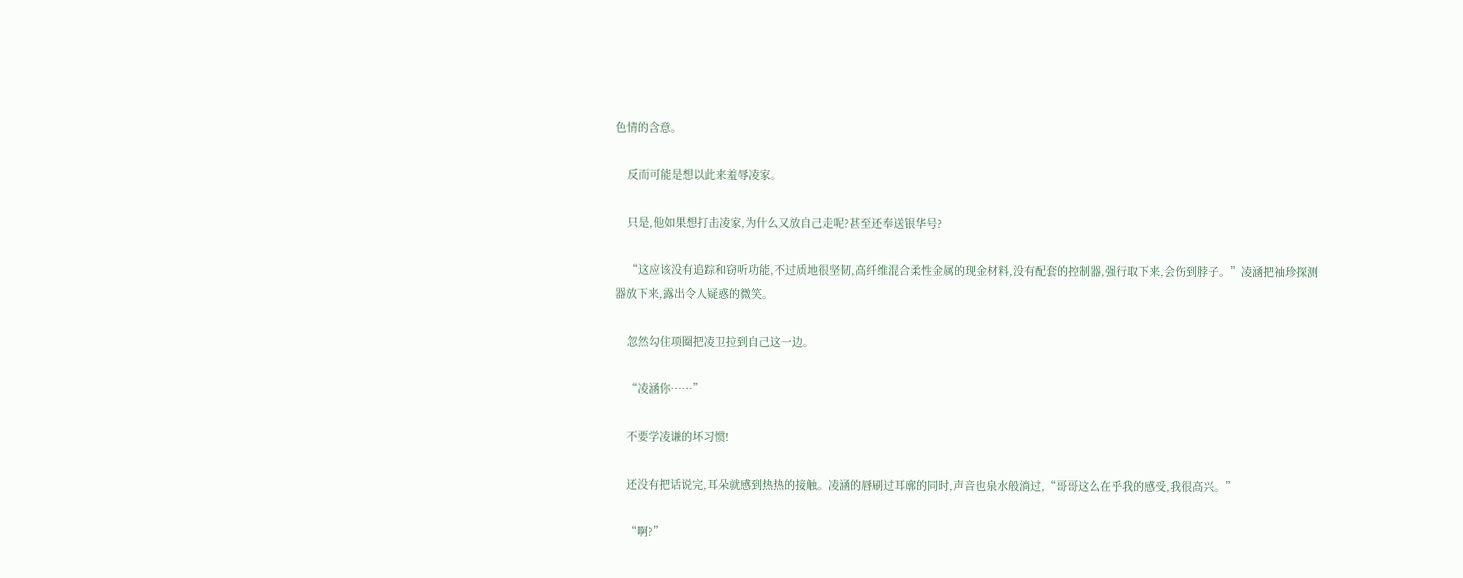色情的含意。

    反而可能是想以此来羞辱凌家。

    只是,他如果想打击凌家,为什么又放自己走呢?甚至还奉送银华号?

    “这应该没有追踪和窃听功能,不过质地很坚韧,高纤维混合柔性金属的现金材料,没有配套的控制器,强行取下来,会伤到脖子。”凌涵把袖珍探测器放下来,露出令人疑惑的微笑。

    忽然勾住项圈把凌卫拉到自己这一边。

    “凌涵你……”

    不要学凌谦的坏习惯!

    还没有把话说完,耳朵就感到热热的接触。凌涵的唇刷过耳廓的同时,声音也泉水般淌过,“哥哥这么在乎我的感受,我很高兴。”

    “啊?”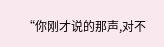“你刚才说的那声,对不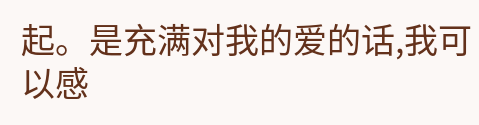起。是充满对我的爱的话,我可以感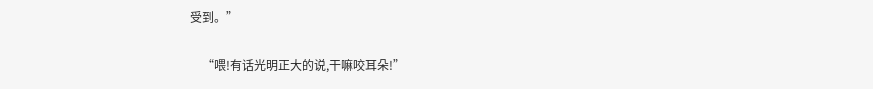受到。”

    “喂!有话光明正大的说,干嘛咬耳朵!”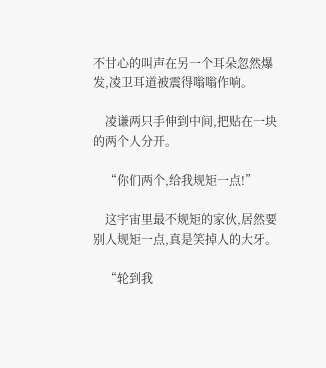不甘心的叫声在另一个耳朵忽然爆发,凌卫耳道被震得嗡嗡作响。

    凌谦两只手伸到中间,把贴在一块的两个人分开。

    “你们两个,给我规矩一点!”

    这宇宙里最不规矩的家伙,居然要别人规矩一点,真是笑掉人的大牙。

    “轮到我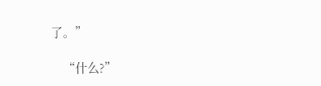了。”

    “什么?”